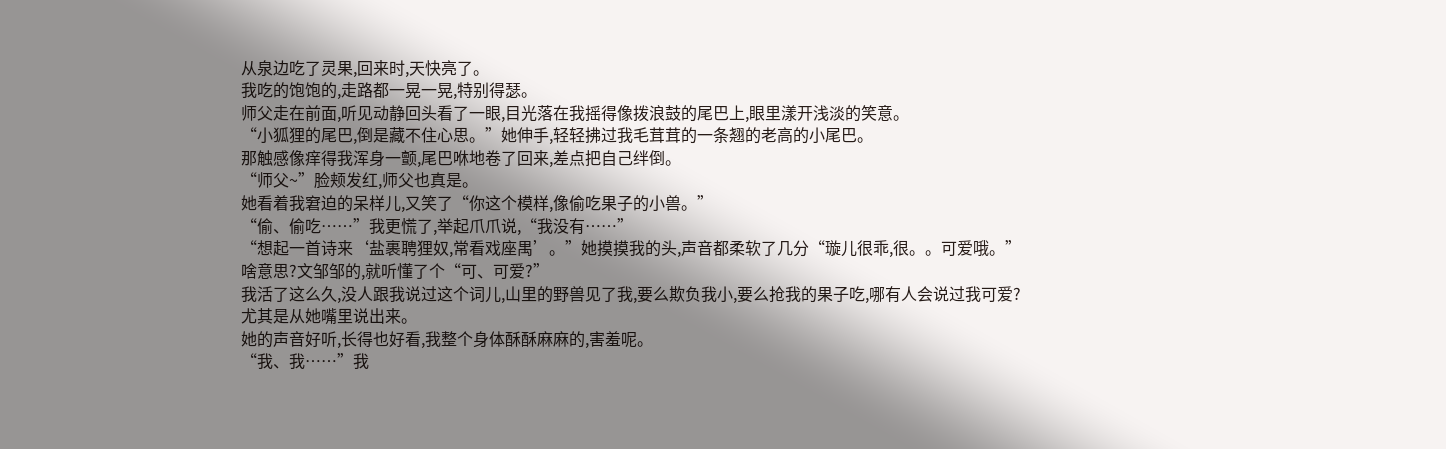从泉边吃了灵果,回来时,天快亮了。
我吃的饱饱的,走路都一晃一晃,特别得瑟。
师父走在前面,听见动静回头看了一眼,目光落在我摇得像拨浪鼓的尾巴上,眼里漾开浅淡的笑意。
“小狐狸的尾巴,倒是藏不住心思。”她伸手,轻轻拂过我毛茸茸的一条翘的老高的小尾巴。
那触感像痒得我浑身一颤,尾巴咻地卷了回来,差点把自己绊倒。
“师父~”脸颊发红,师父也真是。
她看着我窘迫的呆样儿,又笑了“你这个模样,像偷吃果子的小兽。”
“偷、偷吃……”我更慌了,举起爪爪说,“我没有……”
“想起一首诗来‘盐裹聘狸奴,常看戏座禺’。”她摸摸我的头,声音都柔软了几分“璇儿很乖,很。。可爱哦。”
啥意思?文邹邹的,就听懂了个“可、可爱?”
我活了这么久,没人跟我说过这个词儿,山里的野兽见了我,要么欺负我小,要么抢我的果子吃,哪有人会说过我可爱?
尤其是从她嘴里说出来。
她的声音好听,长得也好看,我整个身体酥酥麻麻的,害羞呢。
“我、我……”我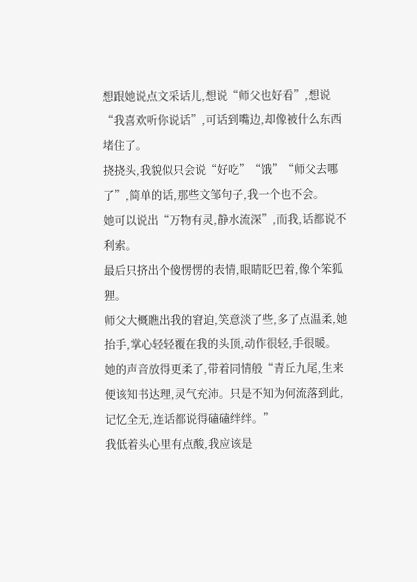想跟她说点文采话儿,想说“师父也好看”,想说“我喜欢听你说话”,可话到嘴边,却像被什么东西堵住了。
挠挠头,我貌似只会说“好吃”“饿”“师父去哪了”,简单的话,那些文邹句子,我一个也不会。
她可以说出“万物有灵,静水流深”,而我,话都说不利索。
最后只挤出个傻愣愣的表情,眼睛眨巴着,像个笨狐狸。
师父大概瞧出我的窘迫,笑意淡了些,多了点温柔,她抬手,掌心轻轻覆在我的头顶,动作很轻,手很暖。
她的声音放得更柔了,带着同情般“青丘九尾,生来便该知书达理,灵气充沛。只是不知为何流落到此,记忆全无,连话都说得磕磕绊绊。”
我低着头心里有点酸,我应该是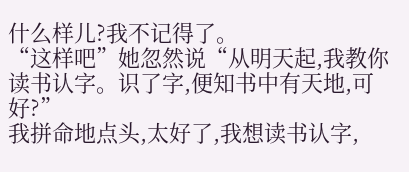什么样儿?我不记得了。
“这样吧”她忽然说“从明天起,我教你读书认字。识了字,便知书中有天地,可好?”
我拼命地点头,太好了,我想读书认字,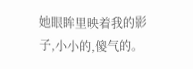她眼眸里映着我的影子,小小的,傻气的。